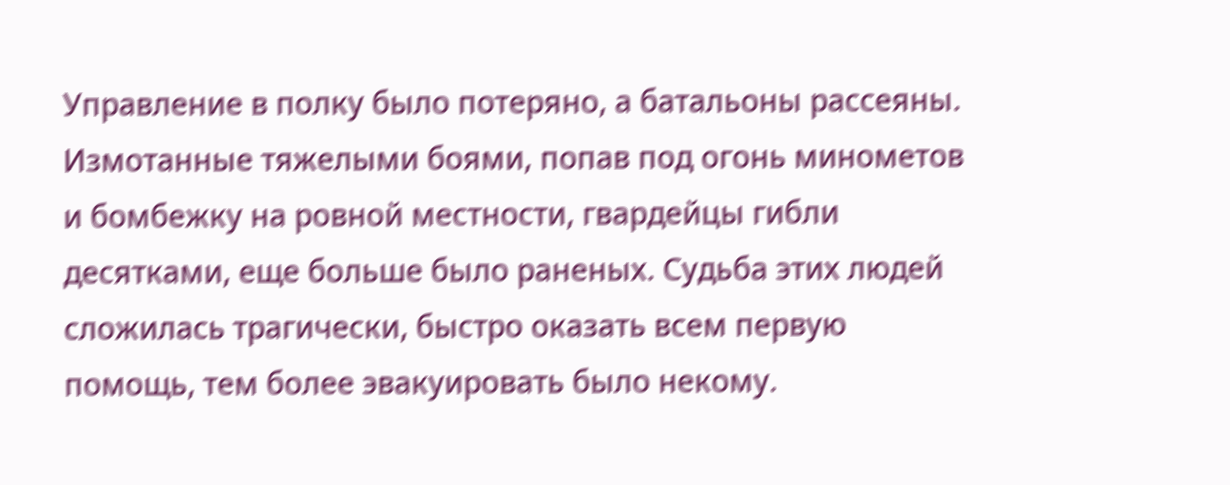Управление в полку было потеряно, а батальоны рассеяны. Измотанные тяжелыми боями, попав под огонь минометов и бомбежку на ровной местности, гвардейцы гибли десятками, еще больше было раненых. Судьба этих людей сложилась трагически, быстро оказать всем первую помощь, тем более эвакуировать было некому.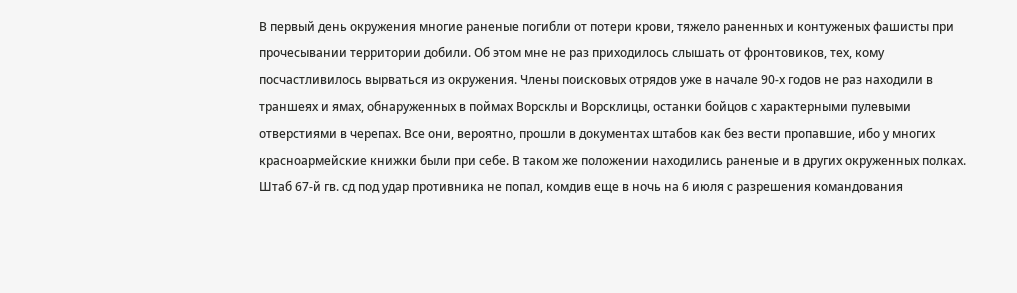В первый день окружения многие раненые погибли от потери крови, тяжело раненных и контуженых фашисты при прочесывании территории добили. Об этом мне не раз приходилось слышать от фронтовиков, тех, кому посчастливилось вырваться из окружения. Члены поисковых отрядов уже в начале 90-х годов не раз находили в траншеях и ямах, обнаруженных в поймах Ворсклы и Ворсклицы, останки бойцов с характерными пулевыми отверстиями в черепах. Все они, вероятно, прошли в документах штабов как без вести пропавшие, ибо у многих красноармейские книжки были при себе. В таком же положении находились раненые и в других окруженных полках.
Штаб 67-й гв. сд под удар противника не попал, комдив еще в ночь на 6 июля с разрешения командования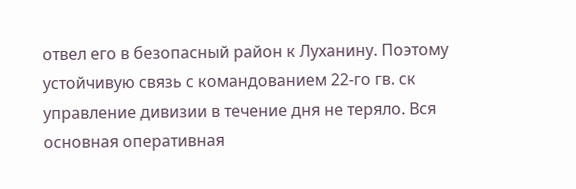отвел его в безопасный район к Луханину. Поэтому устойчивую связь с командованием 22-го гв. ск управление дивизии в течение дня не теряло. Вся основная оперативная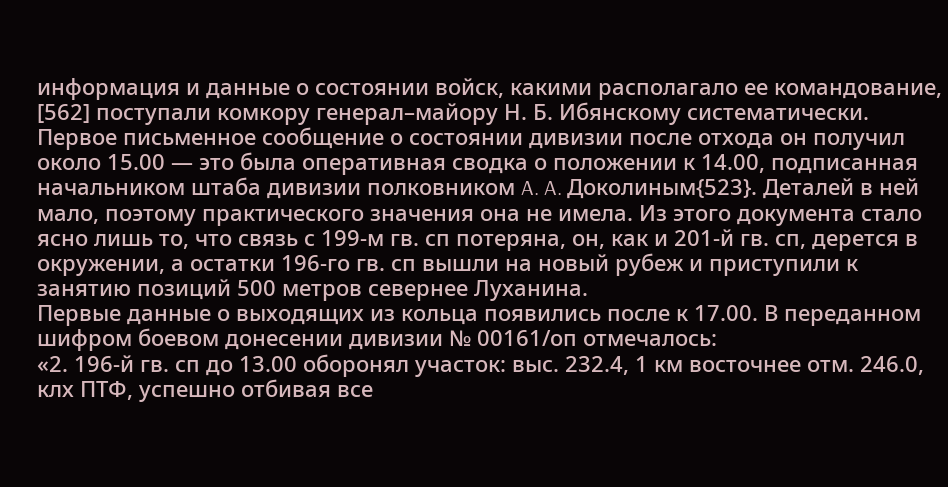информация и данные о состоянии войск, какими располагало ее командование, [562] поступали комкору генерал–майору Н. Б. Ибянскому систематически. Первое письменное сообщение о состоянии дивизии после отхода он получил около 15.00 — это была оперативная сводка о положении к 14.00, подписанная начальником штаба дивизии полковником A. A. Доколиным{523}. Деталей в ней мало, поэтому практического значения она не имела. Из этого документа стало ясно лишь то, что связь с 199-м гв. сп потеряна, он, как и 201-й гв. сп, дерется в окружении, а остатки 196-го гв. сп вышли на новый рубеж и приступили к занятию позиций 500 метров севернее Луханина.
Первые данные о выходящих из кольца появились после к 17.00. В переданном шифром боевом донесении дивизии № 00161/оп отмечалось:
«2. 196-й гв. сп до 13.00 оборонял участок: выс. 232.4, 1 км восточнее отм. 246.0, клх ПТФ, успешно отбивая все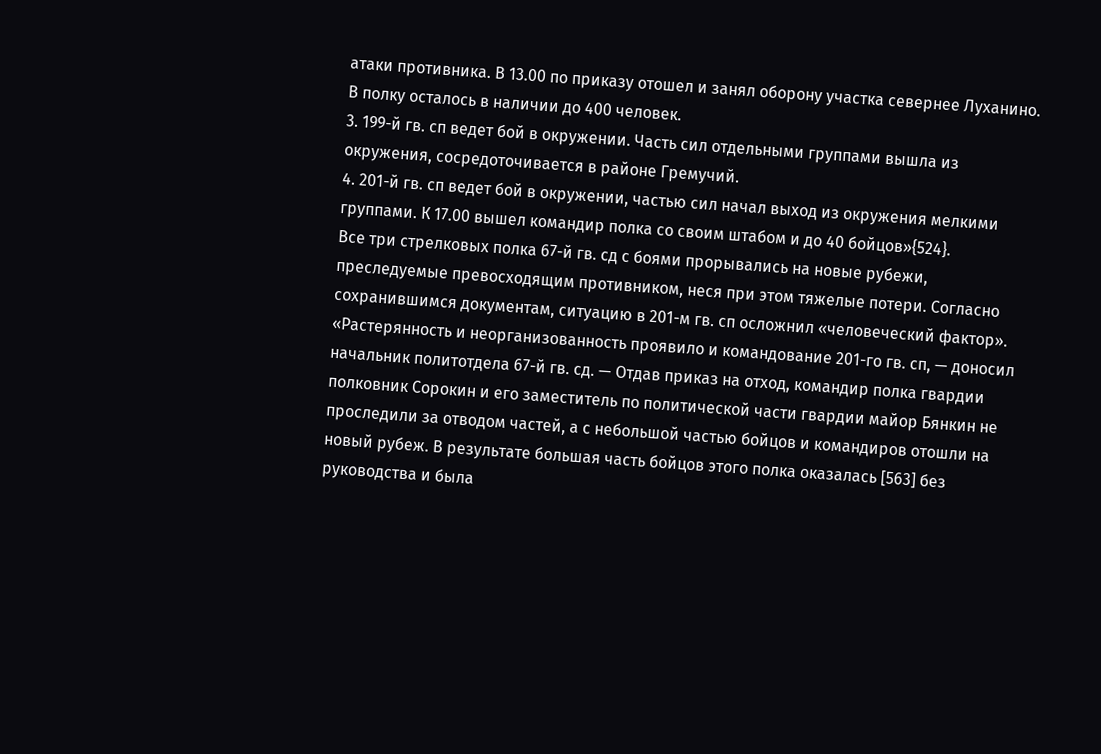атаки противника. В 13.00 по приказу отошел и занял оборону участка севернее Луханино. В полку осталось в наличии до 400 человек.
3. 199-й гв. сп ведет бой в окружении. Часть сил отдельными группами вышла из окружения, сосредоточивается в районе Гремучий.
4. 201-й гв. сп ведет бой в окружении, частью сил начал выход из окружения мелкими группами. К 17.00 вышел командир полка со своим штабом и до 40 бойцов»{524}.
Все три стрелковых полка 67-й гв. сд с боями прорывались на новые рубежи, преследуемые превосходящим противником, неся при этом тяжелые потери. Согласно сохранившимся документам, ситуацию в 201-м гв. сп осложнил «человеческий фактор».
«Растерянность и неорганизованность проявило и командование 201-го гв. сп, — доносил начальник политотдела 67-й гв. сд. — Отдав приказ на отход, командир полка гвардии полковник Сорокин и его заместитель по политической части гвардии майор Бянкин не проследили за отводом частей, а с небольшой частью бойцов и командиров отошли на новый рубеж. В результате большая часть бойцов этого полка оказалась [563] без руководства и была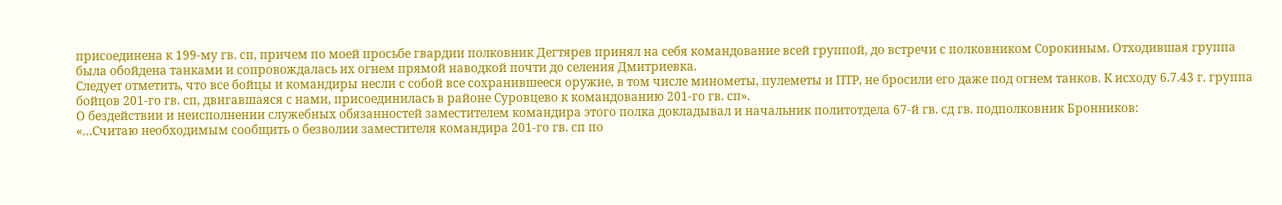присоединена к 199-му гв. сп, причем по моей просьбе гвардии полковник Дегтярев принял на себя командование всей группой, до встречи с полковником Сорокиным. Отходившая группа была обойдена танками и сопровождалась их огнем прямой наводкой почти до селения Дмитриевка.
Следует отметить, что все бойцы и командиры несли с собой все сохранившееся оружие, в том числе минометы, пулеметы и ПТР, не бросили его даже под огнем танков. К исходу 6.7.43 г. группа бойцов 201-го гв. сп, двигавшаяся с нами, присоединилась в районе Суровцево к командованию 201-го гв. сп».
О бездействии и неисполнении служебных обязанностей заместителем командира этого полка докладывал и начальник политотдела 67-й гв. сд гв. подполковник Бронников:
«…Считаю необходимым сообщить о безволии заместителя командира 201-го гв. сп по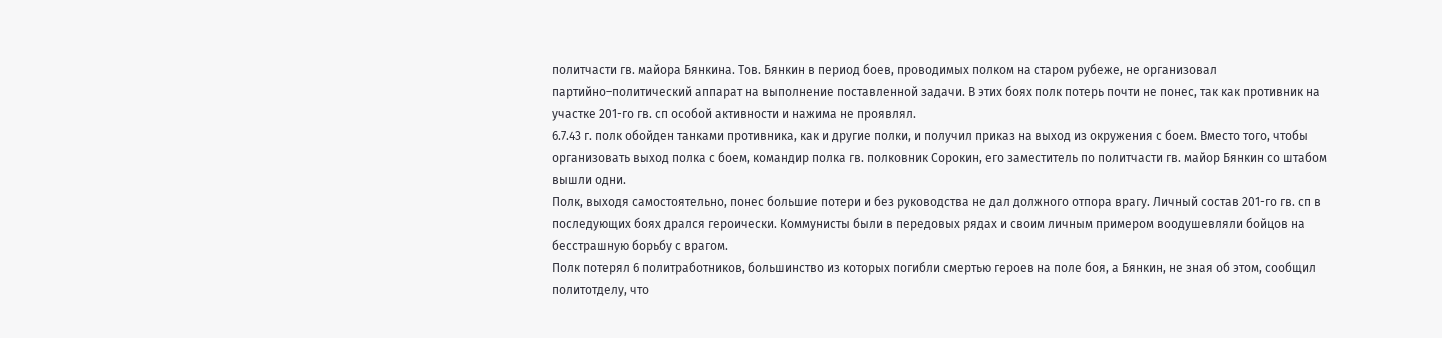политчасти гв. майора Бянкина. Тов. Бянкин в период боев, проводимых полком на старом рубеже, не организовал партийно–политический аппарат на выполнение поставленной задачи. В этих боях полк потерь почти не понес, так как противник на участке 201-го гв. сп особой активности и нажима не проявлял.
6.7.43 г. полк обойден танками противника, как и другие полки, и получил приказ на выход из окружения с боем. Вместо того, чтобы организовать выход полка с боем, командир полка гв. полковник Сорокин, его заместитель по политчасти гв. майор Бянкин со штабом вышли одни.
Полк, выходя самостоятельно, понес большие потери и без руководства не дал должного отпора врагу. Личный состав 201-го гв. сп в последующих боях дрался героически. Коммунисты были в передовых рядах и своим личным примером воодушевляли бойцов на бесстрашную борьбу с врагом.
Полк потерял 6 политработников, большинство из которых погибли смертью героев на поле боя, а Бянкин, не зная об этом, сообщил политотделу, что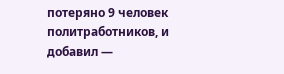потеряно 9 человек политработников, и добавил —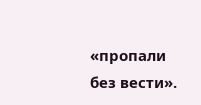«пропали без вести».